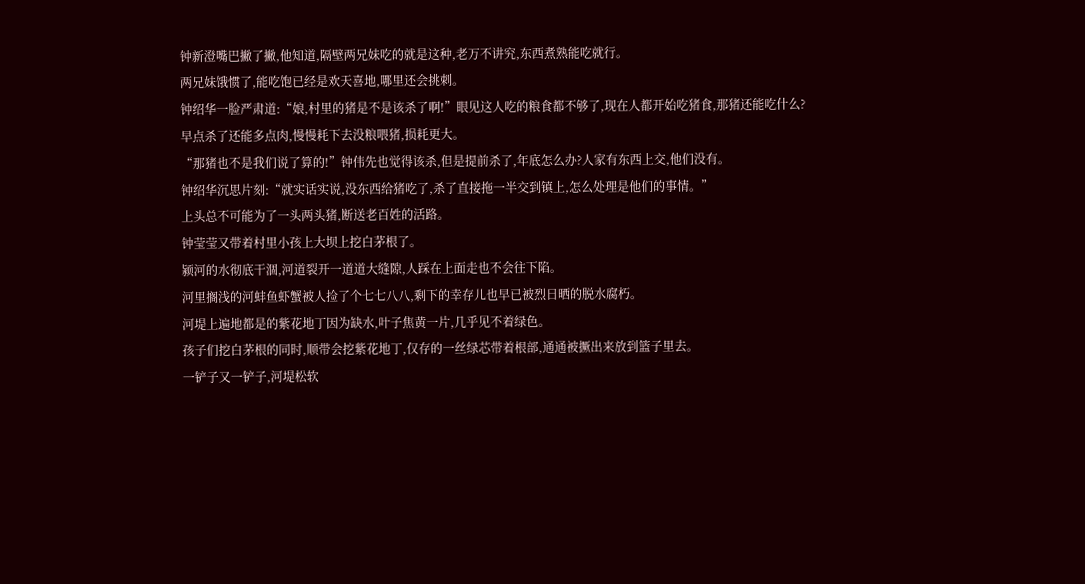钟新澄嘴巴撇了撇,他知道,隔壁两兄妹吃的就是这种,老万不讲究,东西煮熟能吃就行。
两兄妹饿惯了,能吃饱已经是欢天喜地,哪里还会挑刺。
钟绍华一脸严肃道:“娘,村里的猪是不是该杀了啊!”眼见这人吃的粮食都不够了,现在人都开始吃猪食,那猪还能吃什么?
早点杀了还能多点肉,慢慢耗下去没粮喂猪,损耗更大。
“那猪也不是我们说了算的!”钟伟先也觉得该杀,但是提前杀了,年底怎么办?人家有东西上交,他们没有。
钟绍华沉思片刻:“就实话实说,没东西给猪吃了,杀了直接拖一半交到镇上,怎么处理是他们的事情。”
上头总不可能为了一头两头猪,断送老百姓的活路。
钟莹莹又带着村里小孩上大坝上挖白茅根了。
颍河的水彻底干涸,河道裂开一道道大缝隙,人踩在上面走也不会往下陷。
河里搁浅的河蚌鱼虾蟹被人捡了个七七八八,剩下的幸存儿也早已被烈日晒的脱水腐朽。
河堤上遍地都是的紫花地丁因为缺水,叶子焦黄一片,几乎见不着绿色。
孩子们挖白茅根的同时,顺带会挖紫花地丁,仅存的一丝绿芯带着根部,通通被撅出来放到篮子里去。
一铲子又一铲子,河堤松软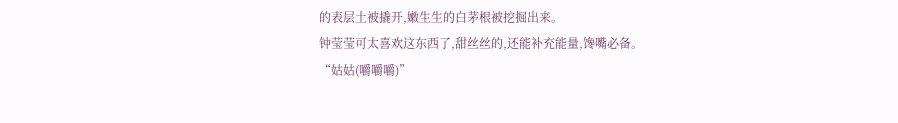的表层土被撬开,嫩生生的白茅根被挖掘出来。
钟莹莹可太喜欢这东西了,甜丝丝的,还能补充能量,馋嘴必备。
“姑姑(嚼嚼嚼)”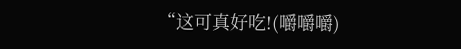“这可真好吃!(嚼嚼嚼)